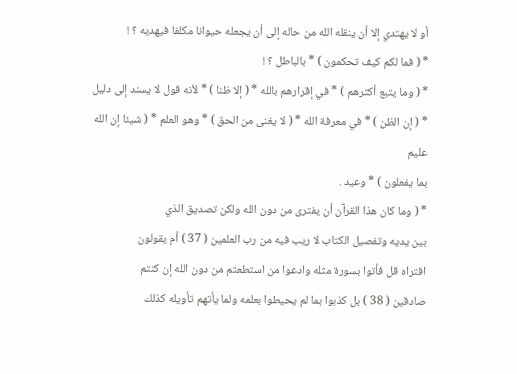أو لا يهتدي إلا أن ينقله الله من حاله إلى أن يجعله حيوانا مكلفا فيهديه ؟ !
* ( فما لكم كيف تحكمون ) * بالباطل ؟ !
* ( وما يتبع أكثرهم ) * في إقرارهم بالله * ( إلا ظنا ) * لأنه قول لا يسند إلى دليل
* ( إن الظن ) * في معرفة الله * ( لا يغنى من الحق ) * وهو العلم * ( شيئا إن الله عليم
بما يفعلون ) * وعيد .
* ( وما كان هذا القرآن أن يفترى من دون الله ولكن تصديق الذي
بين يديه وتفصيل الكتاب لا ريب فيه من رب العلمين ( 37 ) أم يقولون
افتراه قل فأتوا بسورة مثله وادعوا من استطعتم من دون الله إن كنتم
صادقين ( 38 ) بل كذبوا بما لم يحيطوا بعلمه ولما يأتهم تأويله كذلك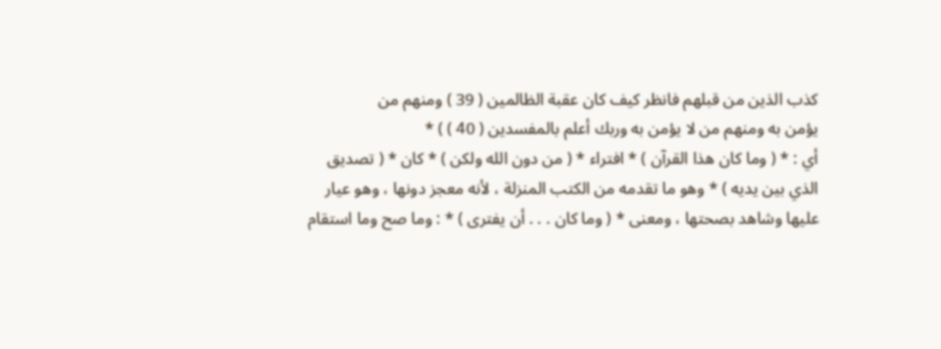كذب الذين من قبلهم فانظر كيف كان عقبة الظالمين ( 39 ) ومنهم من
يؤمن به ومنهم من لا يؤمن به وربك أعلم بالمفسدين ( 40 ) ) *
أي : * ( وما كان هذا القرآن ) * افتراء * ( من دون الله ولكن ) * كان * ( تصديق
الذي بين يديه ) * وهو ما تقدمه من الكتب المنزلة ، لأنه معجز دونها ، وهو عيار
عليها وشاهد بصحتها ، ومعنى * ( وما كان . . . أن يفترى ) * : وما صح وما استقام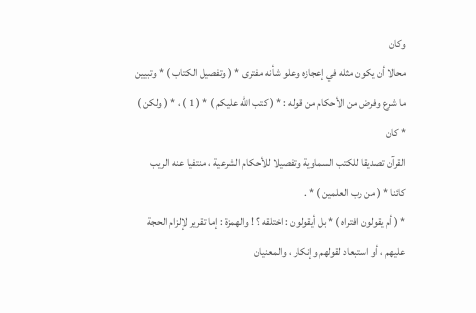وكان
محالا أن يكون مثله في إعجازه وعلو شأنه مفترى * ( وتفصيل الكتاب ) * وتبيين
ما شرع وفرض من الأحكام من قوله : * ( كتب الله عليكم ) * ( 1 ) ، * ( ولكن ) * كان
القرآن تصديقا للكتب السماوية وتفصيلا للأحكام الشرعية ، منتفيا عنه الريب
كائنا * ( من رب العلمين ) * .
* ( أم يقولون افتراه ) * بل أيقولون : اختلقه ؟ ! والهمزة : إما تقرير لإلزام الحجة
عليهم ، أو استبعاد لقولهم وإنكار ، والمعنيان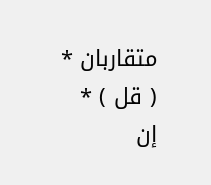متقاربان * ( قل ) * إن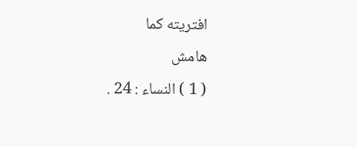افتريته كما
هامش
( 1 ) النساء : 24 .